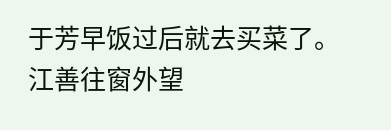于芳早饭过后就去买菜了。
江善往窗外望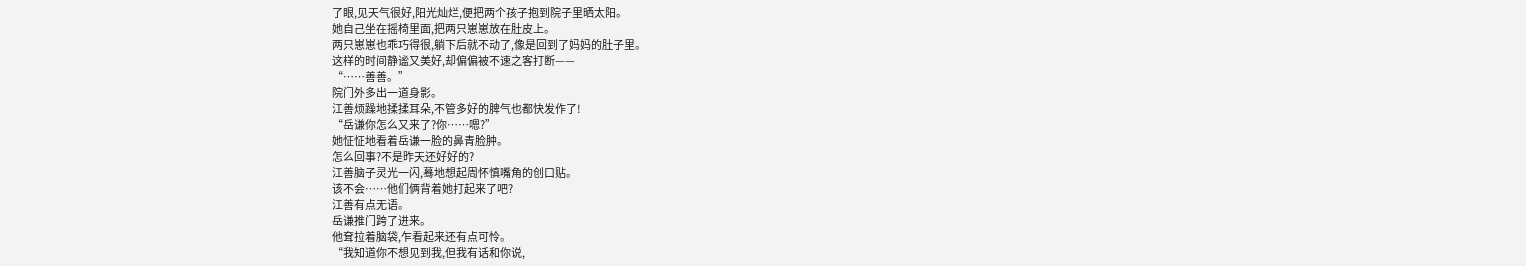了眼,见天气很好,阳光灿烂,便把两个孩子抱到院子里晒太阳。
她自己坐在摇椅里面,把两只崽崽放在肚皮上。
两只崽崽也乖巧得很,躺下后就不动了,像是回到了妈妈的肚子里。
这样的时间静谧又美好,却偏偏被不速之客打断——
“……善善。”
院门外多出一道身影。
江善烦躁地揉揉耳朵,不管多好的脾气也都快发作了!
“岳谦你怎么又来了?你……嗯?”
她怔怔地看着岳谦一脸的鼻青脸肿。
怎么回事?不是昨天还好好的?
江善脑子灵光一闪,蓦地想起周怀慎嘴角的创口贴。
该不会……他们俩背着她打起来了吧?
江善有点无语。
岳谦推门跨了进来。
他耷拉着脑袋,乍看起来还有点可怜。
“我知道你不想见到我,但我有话和你说,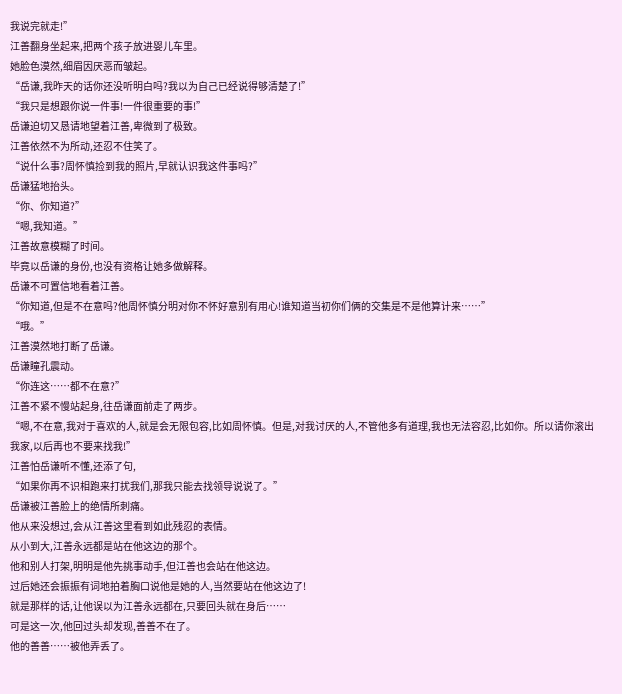我说完就走!”
江善翻身坐起来,把两个孩子放进婴儿车里。
她脸色漠然,细眉因厌恶而皱起。
“岳谦,我昨天的话你还没听明白吗?我以为自己已经说得够清楚了!”
“我只是想跟你说一件事!一件很重要的事!”
岳谦迫切又恳请地望着江善,卑微到了极致。
江善依然不为所动,还忍不住笑了。
“说什么事?周怀慎捡到我的照片,早就认识我这件事吗?”
岳谦猛地抬头。
“你、你知道?”
“嗯,我知道。”
江善故意模糊了时间。
毕竟以岳谦的身份,也没有资格让她多做解释。
岳谦不可置信地看着江善。
“你知道,但是不在意吗?他周怀慎分明对你不怀好意别有用心!谁知道当初你们俩的交集是不是他算计来……”
“哦。”
江善漠然地打断了岳谦。
岳谦瞳孔震动。
“你连这……都不在意?”
江善不紧不慢站起身,往岳谦面前走了两步。
“嗯,不在意,我对于喜欢的人,就是会无限包容,比如周怀慎。但是,对我讨厌的人,不管他多有道理,我也无法容忍,比如你。所以请你滚出我家,以后再也不要来找我!”
江善怕岳谦听不懂,还添了句,
“如果你再不识相跑来打扰我们,那我只能去找领导说说了。”
岳谦被江善脸上的绝情所刺痛。
他从来没想过,会从江善这里看到如此残忍的表情。
从小到大,江善永远都是站在他这边的那个。
他和别人打架,明明是他先挑事动手,但江善也会站在他这边。
过后她还会振振有词地拍着胸口说他是她的人,当然要站在他这边了!
就是那样的话,让他误以为江善永远都在,只要回头就在身后……
可是这一次,他回过头却发现,善善不在了。
他的善善……被他弄丢了。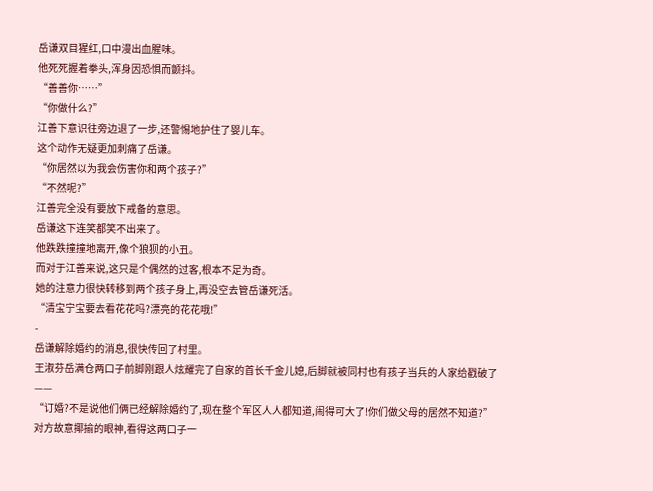岳谦双目猩红,口中漫出血腥味。
他死死握着拳头,浑身因恐惧而颤抖。
“善善你……”
“你做什么?”
江善下意识往旁边退了一步,还警惕地护住了婴儿车。
这个动作无疑更加刺痛了岳谦。
“你居然以为我会伤害你和两个孩子?”
“不然呢?”
江善完全没有要放下戒备的意思。
岳谦这下连笑都笑不出来了。
他跌跌撞撞地离开,像个狼狈的小丑。
而对于江善来说,这只是个偶然的过客,根本不足为奇。
她的注意力很快转移到两个孩子身上,再没空去管岳谦死活。
“清宝宁宝要去看花花吗?漂亮的花花哦!”
-
岳谦解除婚约的消息,很快传回了村里。
王淑芬岳满仓两口子前脚刚跟人炫耀完了自家的首长千金儿媳,后脚就被同村也有孩子当兵的人家给戳破了——
“订婚?不是说他们俩已经解除婚约了,现在整个军区人人都知道,闹得可大了!你们做父母的居然不知道?”
对方故意揶揄的眼神,看得这两口子一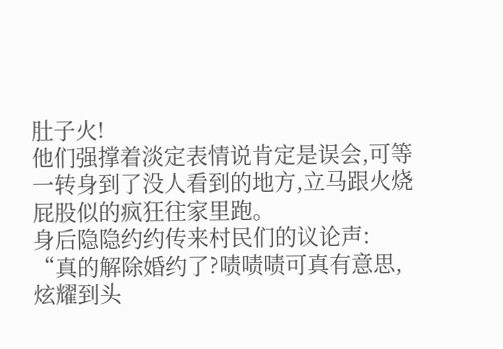肚子火!
他们强撑着淡定表情说肯定是误会,可等一转身到了没人看到的地方,立马跟火烧屁股似的疯狂往家里跑。
身后隐隐约约传来村民们的议论声:
“真的解除婚约了?啧啧啧可真有意思,炫耀到头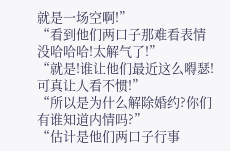就是一场空啊!”
“看到他们两口子那难看表情没哈哈哈!太解气了!”
“就是!谁让他们最近这么嘚瑟!可真让人看不惯!”
“所以是为什么解除婚约?你们有谁知道内情吗?”
“估计是他们两口子行事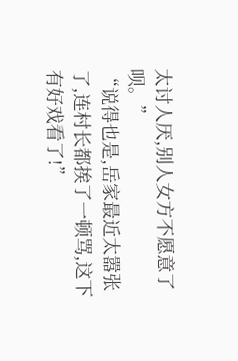太讨人厌,别人女方不愿意了呗。”
“说得也是,岳家最近太嚣张了,连村长都挨了一顿骂,这下有好戏看了!”